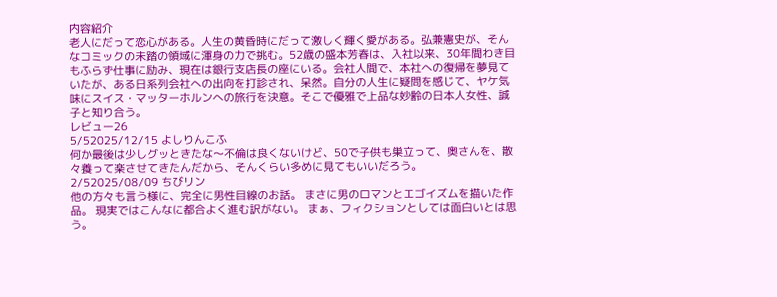内容紹介
老人にだって恋心がある。人生の黄昏時にだって激しく輝く愛がある。弘兼憲史が、そんなコミックの未踏の領域に渾身の力で挑む。52歳の盛本芳春は、入社以来、30年間わき目もふらず仕事に励み、現在は銀行支店長の座にいる。会社人間で、本社への復帰を夢見ていたが、ある日系列会社への出向を打診され、呆然。自分の人生に疑問を感じて、ヤケ気味にスイス・マッターホルンへの旅行を決意。そこで優雅で上品な妙齢の日本人女性、誠子と知り合う。
レビュー26
5/52025/12/15 よしりんこふ
何か最後は少しグッときたな〜不倫は良くないけど、50で子供も巣立って、奥さんを、散々養って楽させてきたんだから、そんくらい多めに見てもいいだろう。
2/52025/08/09 ちびリン
他の方々も言う様に、完全に男性目線のお話。 まさに男のロマンとエゴイズムを描いた作品。 現実ではこんなに都合よく進む訳がない。 まぁ、フィクションとしては面白いとは思う。